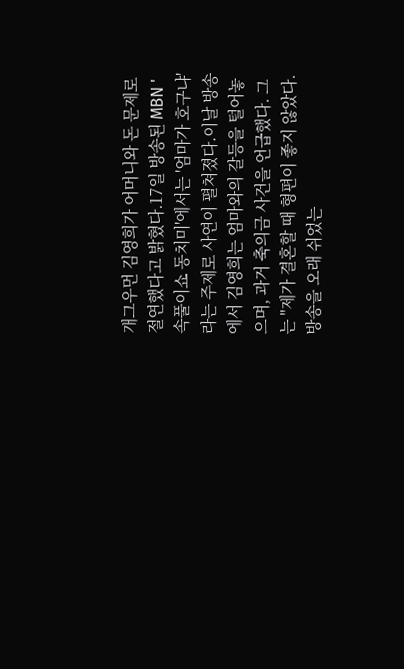개그우먼 김영희가 어머니와 돈 문제로 절연했다고 밝혔다.17일 방송된 MBN '속풀이쇼 동치미'에서는 '엄마가 호구냐'라는 주제로 사연이 펼쳐졌다.이날 방송에서 김영희는 엄마와의 갈등을 털어놓으며, 과거 축의금 사건을 언급했다. 그는 "제가 결혼할 때 형편이 좋지 않았다. 방송을 오래 쉬었는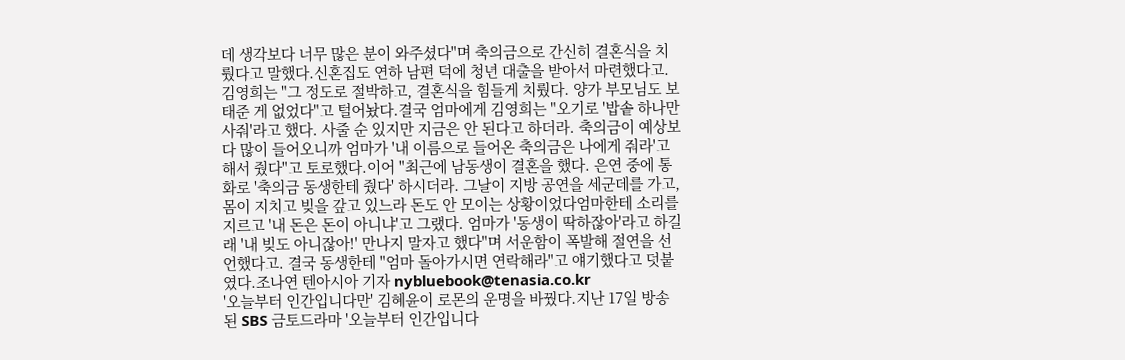데 생각보다 너무 많은 분이 와주셨다"며 축의금으로 간신히 결혼식을 치뤘다고 말했다.신혼집도 연하 남편 덕에 청년 대출을 받아서 마련했다고. 김영희는 "그 정도로 절박하고, 결혼식을 힘들게 치뤘다. 양가 부모님도 보태준 게 없었다"고 털어놨다.결국 엄마에게 김영희는 "오기로 '밥솥 하나만 사줘'라고 했다. 사줄 순 있지만 지금은 안 된다고 하더라. 축의금이 예상보다 많이 들어오니까 엄마가 '내 이름으로 들어온 축의금은 나에게 줘라'고 해서 줬다"고 토로했다.이어 "최근에 남동생이 결혼을 했다. 은연 중에 통화로 '축의금 동생한테 줬다' 하시더라. 그날이 지방 공연을 세군데를 가고, 몸이 지치고 빚을 갚고 있느라 돈도 안 모이는 상황이었다엄마한테 소리를 지르고 '내 돈은 돈이 아니냐'고 그랬다. 엄마가 '동생이 딱하잖아'라고 하길래 '내 빚도 아니잖아!' 만나지 말자고 했다"며 서운함이 폭발해 절연을 선언했다고. 결국 동생한테 "엄마 돌아가시면 연락해라"고 얘기했다고 덧붙였다.조나연 텐아시아 기자 nybluebook@tenasia.co.kr
'오늘부터 인간입니다만' 김혜윤이 로몬의 운명을 바꿨다.지난 17일 방송된 SBS 금토드라마 '오늘부터 인간입니다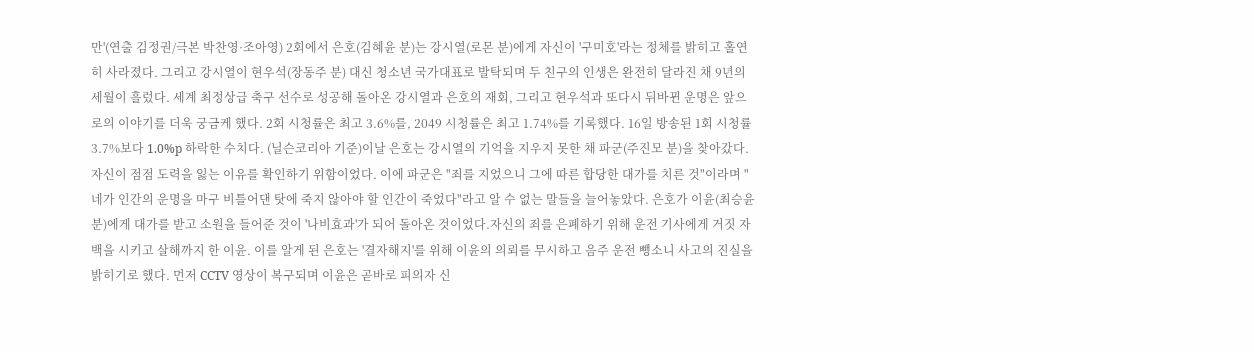만'(연출 김정권/극본 박찬영·조아영) 2회에서 은호(김혜윤 분)는 강시열(로몬 분)에게 자신이 '구미호'라는 정체를 밝히고 홀연히 사라졌다. 그리고 강시열이 현우석(장동주 분) 대신 청소년 국가대표로 발탁되며 두 친구의 인생은 완전히 달라진 채 9년의 세월이 흘렀다. 세계 최정상급 축구 선수로 성공해 돌아온 강시열과 은호의 재회, 그리고 현우석과 또다시 뒤바뀐 운명은 앞으로의 이야기를 더욱 궁금케 했다. 2회 시청률은 최고 3.6%를, 2049 시청률은 최고 1.74%를 기록했다. 16일 방송된 1회 시청률 3.7%보다 1.0%p 하락한 수치다. (닐슨코리아 기준)이날 은호는 강시열의 기억을 지우지 못한 채 파군(주진모 분)을 찾아갔다. 자신이 점점 도력을 잃는 이유를 확인하기 위함이었다. 이에 파군은 "죄를 지었으니 그에 따른 합당한 대가를 치른 것"이라며 "네가 인간의 운명을 마구 비틀어댄 탓에 죽지 않아야 할 인간이 죽었다"라고 알 수 없는 말들을 늘어놓았다. 은호가 이윤(최승윤 분)에게 대가를 받고 소원을 들어준 것이 '나비효과'가 되어 돌아온 것이었다.자신의 죄를 은폐하기 위해 운전 기사에게 거짓 자백을 시키고 살해까지 한 이윤. 이를 알게 된 은호는 '결자해지'를 위해 이윤의 의뢰를 무시하고 음주 운전 뺑소니 사고의 진실을 밝히기로 했다. 먼저 CCTV 영상이 복구되며 이윤은 곧바로 피의자 신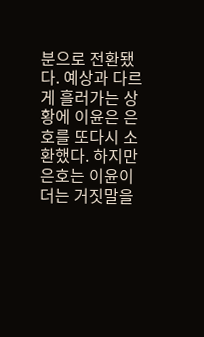분으로 전환됐다. 예상과 다르게 흘러가는 상황에 이윤은 은호를 또다시 소환했다. 하지만 은호는 이윤이 더는 거짓말을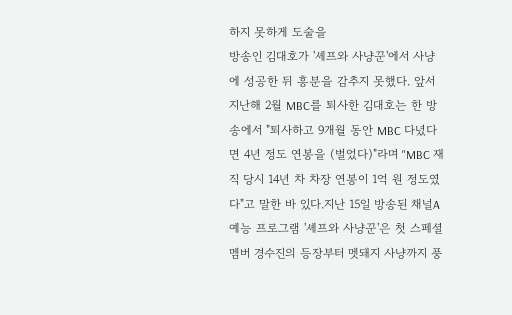하지 못하게 도술을
방송인 김대호가 '셰프와 사냥꾼'에서 사냥에 성공한 뒤 흥분을 감추지 못했다. 앞서 지난해 2월 MBC를 퇴사한 김대호는 한 방송에서 "퇴사하고 9개월 동안 MBC 다녔다면 4년 정도 연봉을 (벌었다)"라며 "MBC 재직 당시 14년 차 차장 연봉이 1억 원 정도였다"고 말한 바 있다.지난 15일 방송된 채널A 예능 프로그램 '셰프와 사냥꾼'은 첫 스페셜 멤버 경수진의 등장부터 멧돼지 사냥까지 풍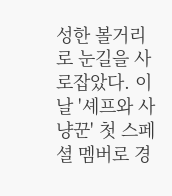성한 볼거리로 눈길을 사로잡았다. 이날 '셰프와 사냥꾼' 첫 스페셜 멤버로 경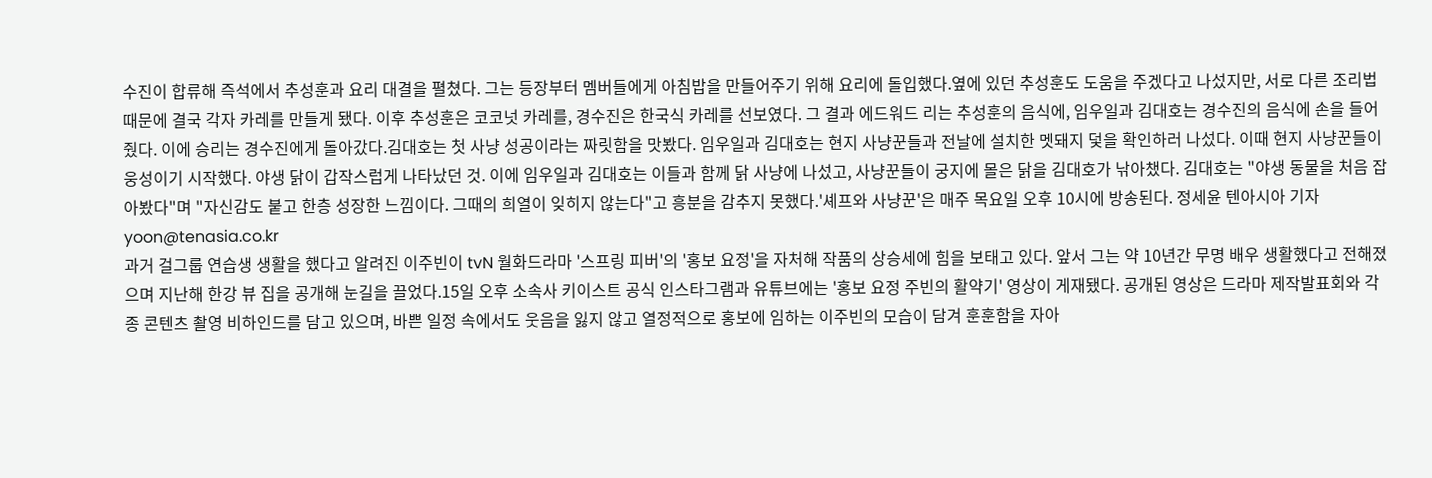수진이 합류해 즉석에서 추성훈과 요리 대결을 펼쳤다. 그는 등장부터 멤버들에게 아침밥을 만들어주기 위해 요리에 돌입했다.옆에 있던 추성훈도 도움을 주겠다고 나섰지만, 서로 다른 조리법 때문에 결국 각자 카레를 만들게 됐다. 이후 추성훈은 코코넛 카레를, 경수진은 한국식 카레를 선보였다. 그 결과 에드워드 리는 추성훈의 음식에, 임우일과 김대호는 경수진의 음식에 손을 들어줬다. 이에 승리는 경수진에게 돌아갔다.김대호는 첫 사냥 성공이라는 짜릿함을 맛봤다. 임우일과 김대호는 현지 사냥꾼들과 전날에 설치한 멧돼지 덫을 확인하러 나섰다. 이때 현지 사냥꾼들이 웅성이기 시작했다. 야생 닭이 갑작스럽게 나타났던 것. 이에 임우일과 김대호는 이들과 함께 닭 사냥에 나섰고, 사냥꾼들이 궁지에 몰은 닭을 김대호가 낚아챘다. 김대호는 "야생 동물을 처음 잡아봤다"며 "자신감도 붙고 한층 성장한 느낌이다. 그때의 희열이 잊히지 않는다"고 흥분을 감추지 못했다.'셰프와 사냥꾼'은 매주 목요일 오후 10시에 방송된다. 정세윤 텐아시아 기자 yoon@tenasia.co.kr
과거 걸그룹 연습생 생활을 했다고 알려진 이주빈이 tvN 월화드라마 '스프링 피버'의 '홍보 요정'을 자처해 작품의 상승세에 힘을 보태고 있다. 앞서 그는 약 10년간 무명 배우 생활했다고 전해졌으며 지난해 한강 뷰 집을 공개해 눈길을 끌었다.15일 오후 소속사 키이스트 공식 인스타그램과 유튜브에는 '홍보 요정 주빈의 활약기' 영상이 게재됐다. 공개된 영상은 드라마 제작발표회와 각종 콘텐츠 촬영 비하인드를 담고 있으며, 바쁜 일정 속에서도 웃음을 잃지 않고 열정적으로 홍보에 임하는 이주빈의 모습이 담겨 훈훈함을 자아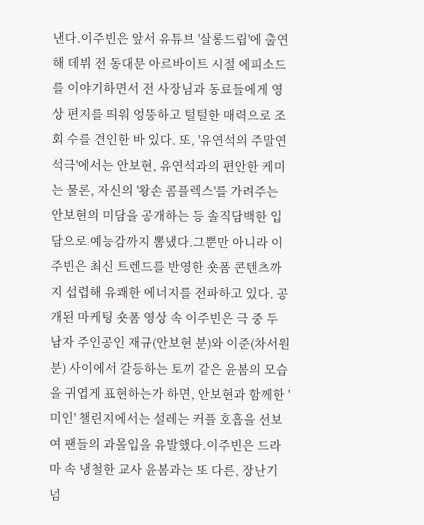낸다.이주빈은 앞서 유튜브 '살롱드립'에 출연해 데뷔 전 동대문 아르바이트 시절 에피소드를 이야기하면서 전 사장님과 동료들에게 영상 편지를 띄워 엉뚱하고 털털한 매력으로 조회 수를 견인한 바 있다. 또, '유연석의 주말연석극'에서는 안보현, 유연석과의 편안한 케미는 물론, 자신의 '왕손 콤플렉스'를 가려주는 안보현의 미담을 공개하는 등 솔직담백한 입담으로 예능감까지 뽐냈다.그뿐만 아니라 이주빈은 최신 트렌드를 반영한 숏폼 콘텐츠까지 섭렵해 유쾌한 에너지를 전파하고 있다. 공개된 마케팅 숏폼 영상 속 이주빈은 극 중 두 남자 주인공인 재규(안보현 분)와 이준(차서원 분) 사이에서 갈등하는 토끼 같은 윤봄의 모습을 귀엽게 표현하는가 하면, 안보현과 함께한 '미인' 챌린지에서는 설레는 커플 호흡을 선보여 팬들의 과몰입을 유발했다.이주빈은 드라마 속 냉철한 교사 윤봄과는 또 다른, 장난기 넘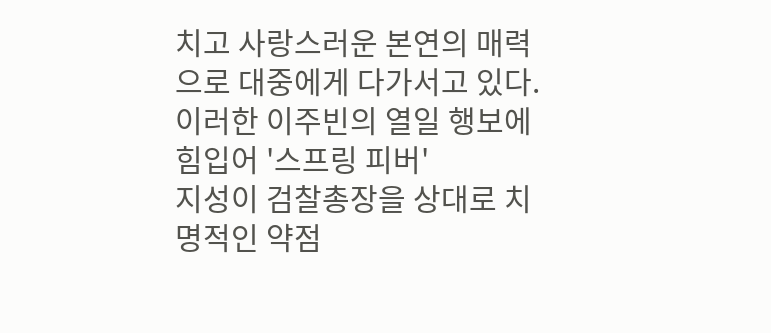치고 사랑스러운 본연의 매력으로 대중에게 다가서고 있다. 이러한 이주빈의 열일 행보에 힘입어 '스프링 피버'
지성이 검찰총장을 상대로 치명적인 약점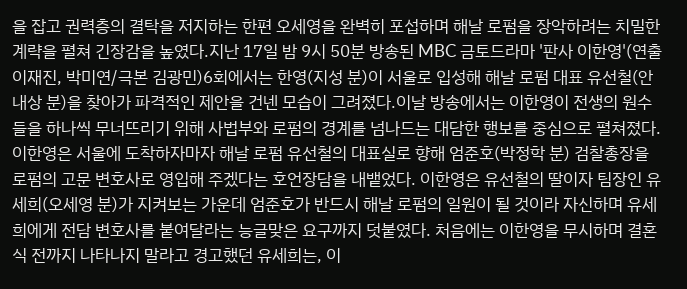을 잡고 권력층의 결탁을 저지하는 한편 오세영을 완벽히 포섭하며 해날 로펌을 장악하려는 치밀한 계략을 펼쳐 긴장감을 높였다.지난 17일 밤 9시 50분 방송된 MBC 금토드라마 '판사 이한영'(연출 이재진, 박미연/극본 김광민)6회에서는 한영(지성 분)이 서울로 입성해 해날 로펌 대표 유선철(안내상 분)을 찾아가 파격적인 제안을 건넨 모습이 그려졌다.이날 방송에서는 이한영이 전생의 원수들을 하나씩 무너뜨리기 위해 사법부와 로펌의 경계를 넘나드는 대담한 행보를 중심으로 펼쳐졌다.이한영은 서울에 도착하자마자 해날 로펌 유선철의 대표실로 향해 엄준호(박정학 분) 검찰총장을 로펌의 고문 변호사로 영입해 주겠다는 호언장담을 내뱉었다. 이한영은 유선철의 딸이자 팀장인 유세희(오세영 분)가 지켜보는 가운데 엄준호가 반드시 해날 로펌의 일원이 될 것이라 자신하며 유세희에게 전담 변호사를 붙여달라는 능글맞은 요구까지 덧붙였다. 처음에는 이한영을 무시하며 결혼식 전까지 나타나지 말라고 경고했던 유세희는, 이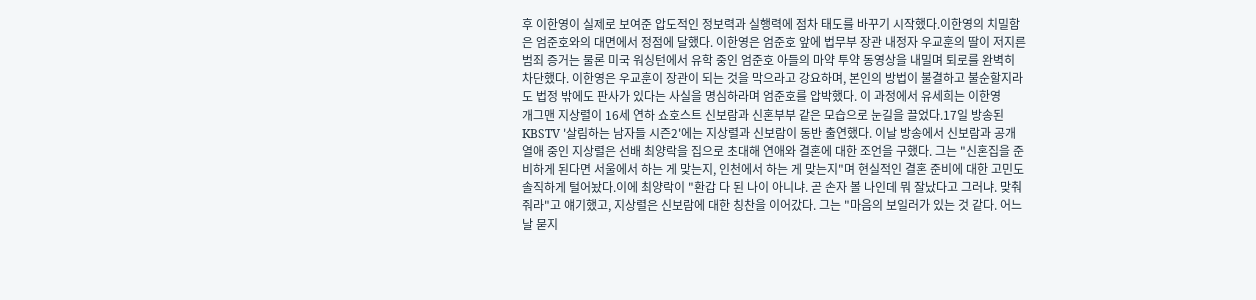후 이한영이 실제로 보여준 압도적인 정보력과 실행력에 점차 태도를 바꾸기 시작했다.이한영의 치밀함은 엄준호와의 대면에서 정점에 달했다. 이한영은 엄준호 앞에 법무부 장관 내정자 우교훈의 딸이 저지른 범죄 증거는 물론 미국 워싱턴에서 유학 중인 엄준호 아들의 마약 투약 동영상을 내밀며 퇴로를 완벽히 차단했다. 이한영은 우교훈이 장관이 되는 것을 막으라고 강요하며, 본인의 방법이 불결하고 불순할지라도 법정 밖에도 판사가 있다는 사실을 명심하라며 엄준호를 압박했다. 이 과정에서 유세희는 이한영
개그맨 지상렬이 16세 연하 쇼호스트 신보람과 신혼부부 같은 모습으로 눈길을 끌었다.17일 방송된 KBSTV '살림하는 남자들 시즌2'에는 지상렬과 신보람이 동반 출연했다. 이날 방송에서 신보람과 공개 열애 중인 지상렬은 선배 최양락을 집으로 초대해 연애와 결혼에 대한 조언을 구했다. 그는 "신혼집을 준비하게 된다면 서울에서 하는 게 맞는지, 인천에서 하는 게 맞는지"며 현실적인 결혼 준비에 대한 고민도 솔직하게 털어놨다.이에 최양락이 "환갑 다 된 나이 아니냐. 곧 손자 볼 나인데 뭐 잘났다고 그러냐. 맞춰줘라"고 얘기했고, 지상렬은 신보람에 대한 칭찬을 이어갔다. 그는 "마음의 보일러가 있는 것 같다. 어느 날 묻지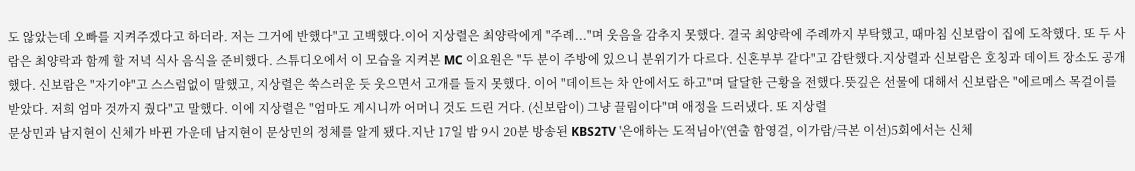도 않았는데 오빠를 지켜주겠다고 하더라. 저는 그거에 반했다"고 고백했다.이어 지상렬은 최양락에게 "주례..."며 웃음을 감추지 못했다. 결국 최양락에 주례까지 부탁했고, 때마침 신보람이 집에 도착했다. 또 두 사람은 최양락과 함께 할 저녁 식사 음식을 준비했다. 스튜디오에서 이 모습을 지켜본 MC 이요원은 "두 분이 주방에 있으니 분위기가 다르다. 신혼부부 같다"고 감탄했다.지상렬과 신보람은 호칭과 데이트 장소도 공개했다. 신보람은 "자기야"고 스스럼없이 말했고, 지상렬은 쑥스러운 듯 웃으면서 고개를 들지 못했다. 이어 "데이트는 차 안에서도 하고"며 달달한 근황을 전했다.뜻깊은 선물에 대해서 신보람은 "에르메스 목걸이를 받았다. 저희 엄마 것까지 줬다"고 말했다. 이에 지상렬은 "엄마도 계시니까 어머니 것도 드린 거다. (신보람이) 그냥 끌림이다"며 애정을 드러냈다. 또 지상렬
문상민과 남지현이 신체가 바뀐 가운데 남지현이 문상민의 정체를 알게 됐다.지난 17일 밤 9시 20분 방송된 KBS2TV '은애하는 도적님아'(연출 함영걸, 이가람/극본 이선)5회에서는 신체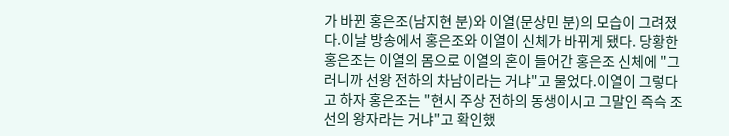가 바뀐 홍은조(남지현 분)와 이열(문상민 분)의 모습이 그려졌다.이날 방송에서 홍은조와 이열이 신체가 바뀌게 됐다. 당황한 홍은조는 이열의 몸으로 이열의 혼이 들어간 홍은조 신체에 "그러니까 선왕 전하의 차남이라는 거냐"고 물었다.이열이 그렇다고 하자 홍은조는 "현시 주상 전하의 동생이시고 그말인 즉슥 조선의 왕자라는 거냐"고 확인했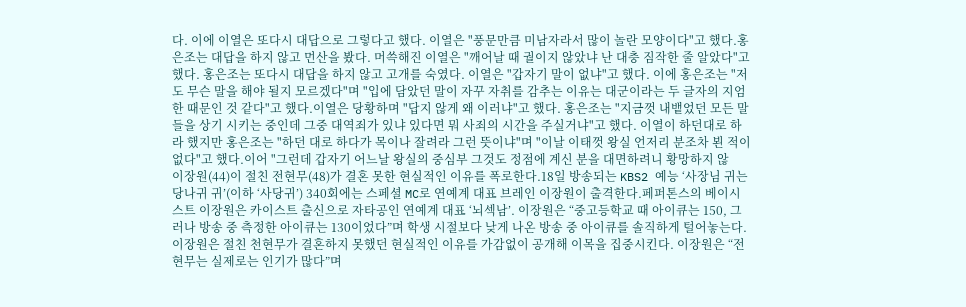다. 이에 이열은 또다시 대답으로 그렇다고 했다. 이열은 "풍문만큼 미남자라서 많이 놀란 모양이다"고 했다.홍은조는 대답을 하지 않고 먼산을 봤다. 머쓱해진 이열은 "깨어날 때 궐이지 않았냐 난 대충 짐작한 줄 알았다"고 했다. 홍은조는 또다시 대답을 하지 않고 고개를 숙였다. 이열은 "갑자기 말이 없냐"고 했다. 이에 홍은조는 "저도 무슨 말을 해야 될지 모르겠다"며 "입에 담았던 말이 자꾸 자취를 감추는 이유는 대군이라는 두 글자의 지엄한 때문인 것 같다"고 했다.이열은 당황하며 "답지 않게 왜 이러냐"고 했다. 홍은조는 "지금껏 내뱉었던 모든 말들을 상기 시키는 중인데 그중 대역죄가 있냐 있다면 뭐 사죄의 시간을 주실거냐"고 했다. 이열이 하던대로 하라 했지만 홍은조는 "하던 대로 하다가 목이나 잘려라 그런 뜻이냐"며 "이날 이태껏 왕실 언저리 분조차 뵌 적이 없다"고 했다.이어 "그런데 갑자기 어느날 왕실의 중심부 그것도 정점에 계신 분을 대면하려니 황망하지 않
이장원(44)이 절친 전현무(48)가 결혼 못한 현실적인 이유를 폭로한다.18일 방송되는 KBS2 예능 ‘사장님 귀는 당나귀 귀’(이하 ‘사당귀’) 340회에는 스페셜 MC로 연예계 대표 브레인 이장원이 출격한다.페퍼톤스의 베이시스트 이장원은 카이스트 출신으로 자타공인 연예계 대표 ‘뇌섹남’. 이장원은 “중고등학교 때 아이큐는 150, 그러나 방송 중 측정한 아이큐는 130이었다”며 학생 시절보다 낮게 나온 방송 중 아이큐를 솔직하게 털어놓는다.이장원은 절친 천현무가 결혼하지 못했던 현실적인 이유를 가감없이 공개해 이목을 집중시킨다. 이장원은 “전현무는 실제로는 인기가 많다”며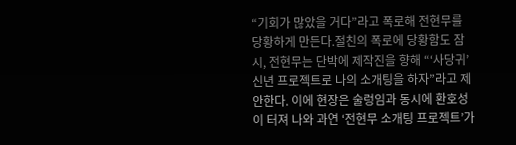“기회가 많았을 거다”라고 폭로해 전현무를 당황하게 만든다.절친의 폭로에 당황함도 잠시, 전현무는 단박에 제작진을 향해 “‘사당귀’ 신년 프로젝트로 나의 소개팅을 하자”라고 제안한다. 이에 현장은 술렁임과 동시에 환호성이 터져 나와 과연 ‘전현무 소개팅 프로젝트’가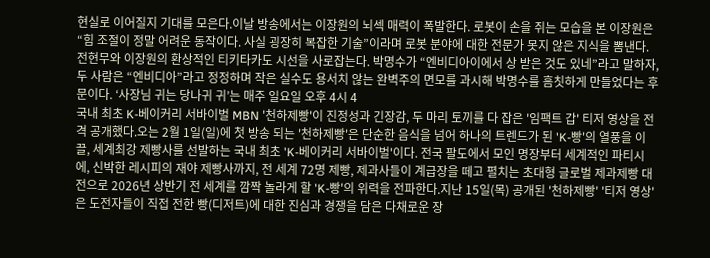현실로 이어질지 기대를 모은다.이날 방송에서는 이장원의 뇌섹 매력이 폭발한다. 로봇이 손을 쥐는 모습을 본 이장원은 “힘 조절이 정말 어려운 동작이다. 사실 굉장히 복잡한 기술”이라며 로봇 분야에 대한 전문가 못지 않은 지식을 뽐낸다.전현무와 이장원의 환상적인 티키타카도 시선을 사로잡는다. 박명수가 “엔비디아이에서 상 받은 것도 있네”라고 말하자, 두 사람은 “엔비디아”라고 정정하며 작은 실수도 용서치 않는 완벽주의 면모를 과시해 박명수를 흠칫하게 만들었다는 후문이다. ‘사장님 귀는 당나귀 귀’는 매주 일요일 오후 4시 4
국내 최초 K-베이커리 서바이벌 MBN '천하제빵'이 진정성과 긴장감, 두 마리 토끼를 다 잡은 '임팩트 갑' 티저 영상을 전격 공개했다.오는 2월 1일(일)에 첫 방송 되는 '천하제빵'은 단순한 음식을 넘어 하나의 트렌드가 된 'K-빵'의 열풍을 이끌, 세계최강 제빵사를 선발하는 국내 최초 'K-베이커리 서바이벌'이다. 전국 팔도에서 모인 명장부터 세계적인 파티시에, 신박한 레시피의 재야 제빵사까지, 전 세계 72명 제빵, 제과사들이 계급장을 떼고 펼치는 초대형 글로벌 제과제빵 대전으로 2026년 상반기 전 세계를 깜짝 놀라게 할 'K-빵'의 위력을 전파한다.지난 15일(목) 공개된 '천하제빵' '티저 영상'은 도전자들이 직접 전한 빵(디저트)에 대한 진심과 경쟁을 담은 다채로운 장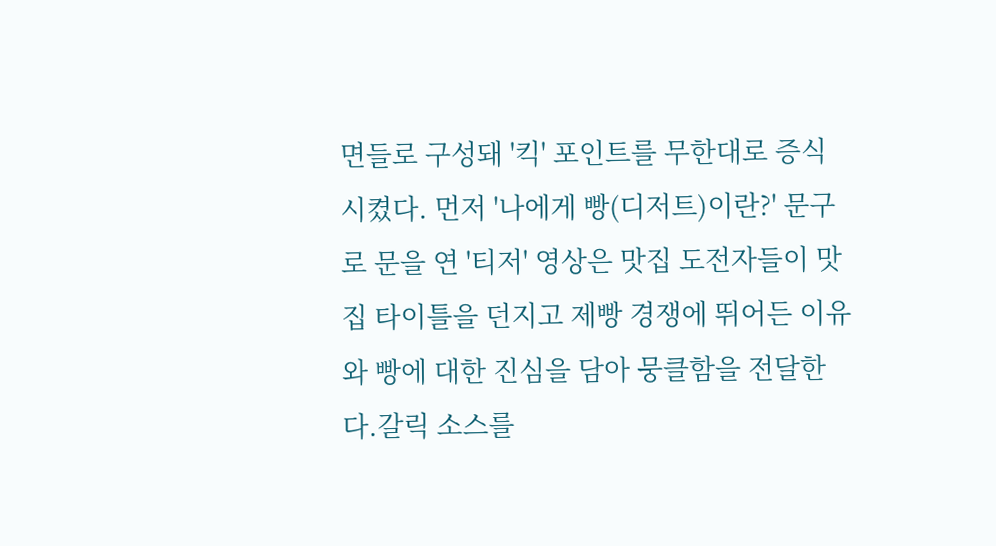면들로 구성돼 '킥' 포인트를 무한대로 증식시켰다. 먼저 '나에게 빵(디저트)이란?' 문구로 문을 연 '티저' 영상은 맛집 도전자들이 맛집 타이틀을 던지고 제빵 경쟁에 뛰어든 이유와 빵에 대한 진심을 담아 뭉클함을 전달한다.갈릭 소스를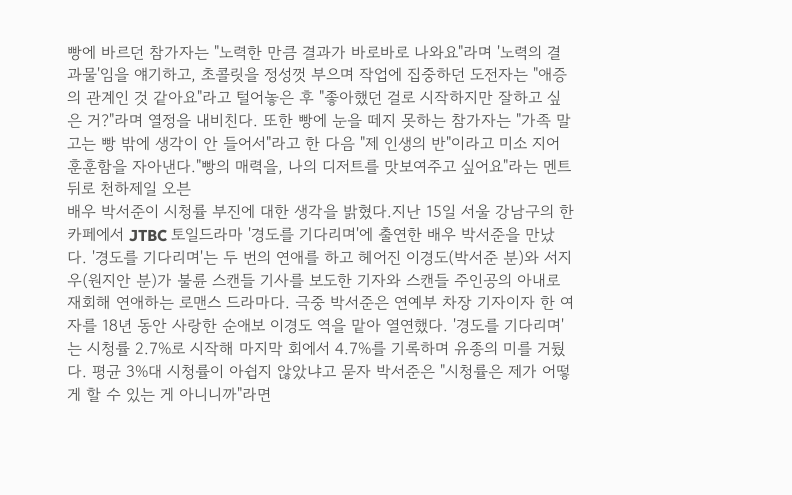빵에 바르던 참가자는 "노력한 만큼 결과가 바로바로 나와요"라며 '노력의 결과물'임을 얘기하고, 초콜릿을 정성껏 부으며 작업에 집중하던 도전자는 "애증의 관계인 것 같아요"라고 털어놓은 후 "좋아했던 걸로 시작하지만 잘하고 싶은 거?"라며 열정을 내비친다. 또한 빵에 눈을 떼지 못하는 참가자는 "가족 말고는 빵 밖에 생각이 안 들어서"라고 한 다음 "제 인생의 반"이라고 미소 지어 훈훈함을 자아낸다."빵의 매력을, 나의 디저트를 맛보여주고 싶어요"라는 멘트 뒤로 천하제일 오븐
배우 박서준이 시청률 부진에 대한 생각을 밝혔다.지난 15일 서울 강남구의 한 카페에서 JTBC 토일드라마 '경도를 기다리며'에 출연한 배우 박서준을 만났다. '경도를 기다리며'는 두 번의 연애를 하고 헤어진 이경도(박서준 분)와 서지우(원지안 분)가 불륜 스캔들 기사를 보도한 기자와 스캔들 주인공의 아내로 재회해 연애하는 로맨스 드라마다. 극중 박서준은 연예부 차장 기자이자 한 여자를 18년 동안 사랑한 순애보 이경도 역을 맡아 열연했다. '경도를 기다리며'는 시청률 2.7%로 시작해 마지막 회에서 4.7%를 기록하며 유종의 미를 거뒀다. 평균 3%대 시청률이 아쉽지 않았냐고 묻자 박서준은 "시청률은 제가 어떻게 할 수 있는 게 아니니까"라면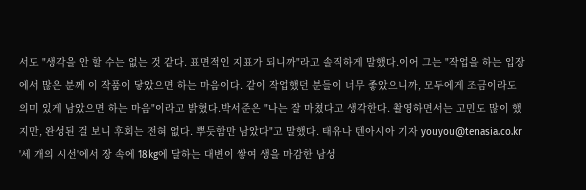서도 "생각을 안 할 수는 없는 것 같다. 표면적인 지표가 되니까"라고 솔직하게 말했다.이어 그는 "작업을 하는 입장에서 많은 분께 이 작품이 닿았으면 하는 마음이다. 같이 작업했던 분들이 너무 좋았으니까, 모두에게 조금이라도 의미 있게 남았으면 하는 마음"이라고 밝혔다.박서준은 "나는 잘 마쳤다고 생각한다. 촬영하면서는 고민도 많이 했지만, 완성된 걸 보니 후회는 전혀 없다. 뿌듯함만 남았다"고 말했다. 태유나 텐아시아 기자 youyou@tenasia.co.kr
'세 개의 시선'에서 장 속에 18kg에 달하는 대변이 쌓여 생을 마감한 남성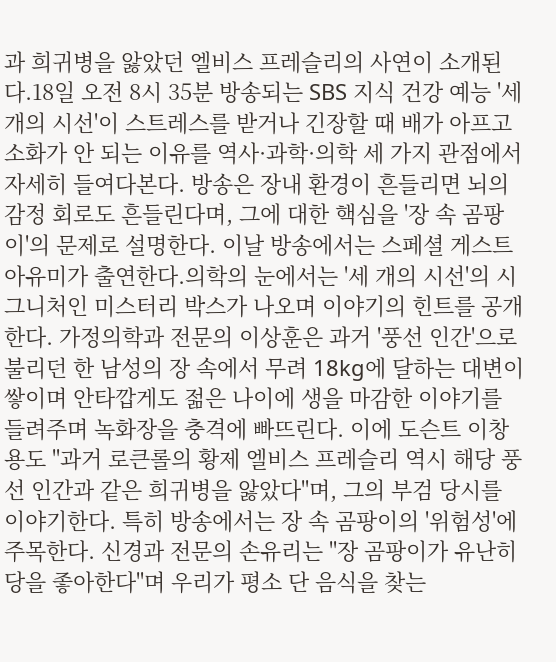과 희귀병을 앓았던 엘비스 프레슬리의 사연이 소개된다.18일 오전 8시 35분 방송되는 SBS 지식 건강 예능 '세 개의 시선'이 스트레스를 받거나 긴장할 때 배가 아프고 소화가 안 되는 이유를 역사·과학·의학 세 가지 관점에서 자세히 들여다본다. 방송은 장내 환경이 흔들리면 뇌의 감정 회로도 흔들린다며, 그에 대한 핵심을 '장 속 곰팡이'의 문제로 설명한다. 이날 방송에서는 스페셜 게스트 아유미가 출연한다.의학의 눈에서는 '세 개의 시선'의 시그니처인 미스터리 박스가 나오며 이야기의 힌트를 공개한다. 가정의학과 전문의 이상훈은 과거 '풍선 인간'으로 불리던 한 남성의 장 속에서 무려 18kg에 달하는 대변이 쌓이며 안타깝게도 젊은 나이에 생을 마감한 이야기를 들려주며 녹화장을 충격에 빠뜨린다. 이에 도슨트 이창용도 "과거 로큰롤의 황제 엘비스 프레슬리 역시 해당 풍선 인간과 같은 희귀병을 앓았다"며, 그의 부검 당시를 이야기한다. 특히 방송에서는 장 속 곰팡이의 '위험성'에 주목한다. 신경과 전문의 손유리는 "장 곰팡이가 유난히 당을 좋아한다"며 우리가 평소 단 음식을 찾는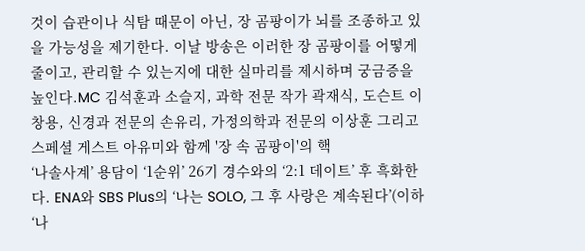것이 습관이나 식탐 때문이 아닌, 장 곰팡이가 뇌를 조종하고 있을 가능성을 제기한다. 이날 방송은 이러한 장 곰팡이를 어떻게 줄이고, 관리할 수 있는지에 대한 실마리를 제시하며 궁금증을 높인다.MC 김석훈과 소슬지, 과학 전문 작가 곽재식, 도슨트 이창용, 신경과 전문의 손유리, 가정의학과 전문의 이상훈 그리고 스페셜 게스트 아유미와 함께 '장 속 곰팡이'의 핵
‘나솔사계’ 용담이 ‘1순위’ 26기 경수와의 ‘2:1 데이트’ 후 흑화한다. ENA와 SBS Plus의 ‘나는 SOLO, 그 후 사랑은 계속된다’(이하 ‘나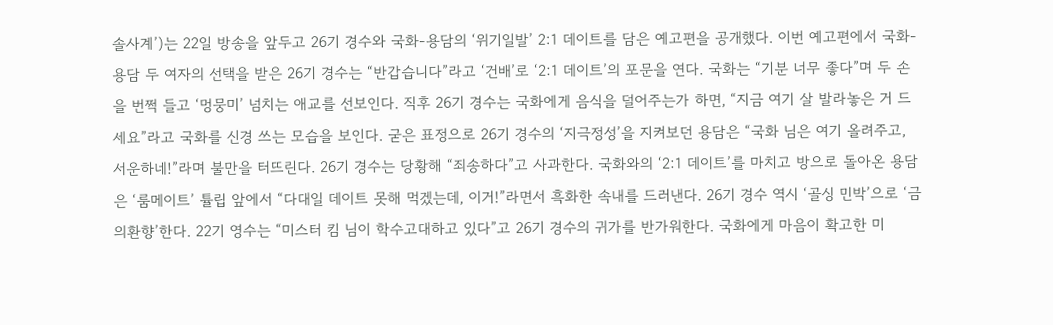솔사계’)는 22일 방송을 앞두고 26기 경수와 국화-용담의 ‘위기일발’ 2:1 데이트를 담은 예고편을 공개했다. 이번 예고편에서 국화-용담 두 여자의 선택을 받은 26기 경수는 “반갑습니다”라고 ‘건배’로 ‘2:1 데이트’의 포문을 연다. 국화는 “기분 너무 좋다”며 두 손을 번쩍 들고 ‘멍뭉미’ 넘치는 애교를 선보인다. 직후 26기 경수는 국화에게 음식을 덜어주는가 하면, “지금 여기 살 발라놓은 거 드세요”라고 국화를 신경 쓰는 모습을 보인다. 굳은 표정으로 26기 경수의 ‘지극정성’을 지켜보던 용담은 “국화 님은 여기 올려주고, 서운하네!”라며 불만을 터뜨린다. 26기 경수는 당황해 “죄송하다”고 사과한다. 국화와의 ‘2:1 데이트’를 마치고 방으로 돌아온 용담은 ‘룸메이트’ 튤립 앞에서 “다대일 데이트 못해 먹겠는데, 이거!”라면서 흑화한 속내를 드러낸다. 26기 경수 역시 ‘골싱 민박’으로 ‘금의환향’한다. 22기 영수는 “미스터 킴 님이 학수고대하고 있다”고 26기 경수의 귀가를 반가워한다. 국화에게 마음이 확고한 미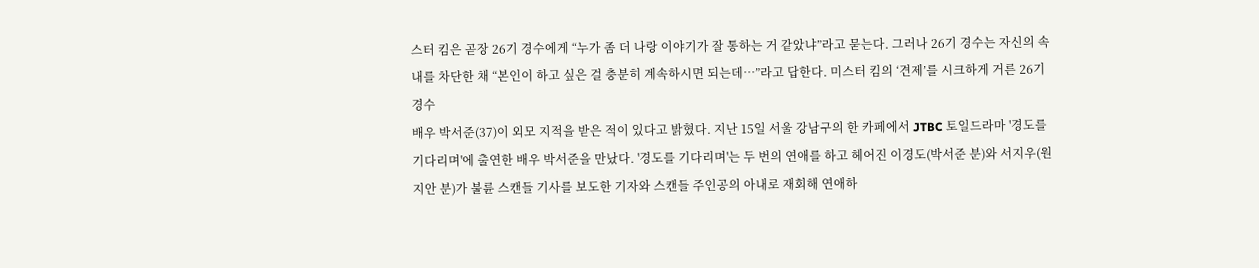스터 킴은 곧장 26기 경수에게 “누가 좀 더 나랑 이야기가 잘 통하는 거 같았냐”라고 묻는다. 그러나 26기 경수는 자신의 속내를 차단한 채 “본인이 하고 싶은 걸 충분히 계속하시면 되는데…”라고 답한다. 미스터 킴의 ‘견제’를 시크하게 거른 26기 경수
배우 박서준(37)이 외모 지적을 받은 적이 있다고 밝혔다. 지난 15일 서울 강남구의 한 카페에서 JTBC 토일드라마 '경도를 기다리며'에 출연한 배우 박서준을 만났다. '경도를 기다리며'는 두 번의 연애를 하고 헤어진 이경도(박서준 분)와 서지우(원지안 분)가 불륜 스캔들 기사를 보도한 기자와 스캔들 주인공의 아내로 재회해 연애하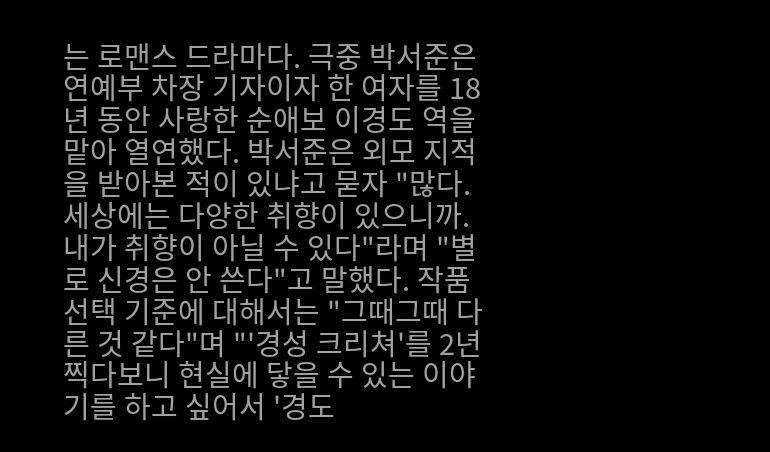는 로맨스 드라마다. 극중 박서준은 연예부 차장 기자이자 한 여자를 18년 동안 사랑한 순애보 이경도 역을 맡아 열연했다. 박서준은 외모 지적을 받아본 적이 있냐고 묻자 "많다. 세상에는 다양한 취향이 있으니까. 내가 취향이 아닐 수 있다"라며 "별로 신경은 안 쓴다"고 말했다. 작품 선택 기준에 대해서는 "그때그때 다른 것 같다"며 "'경성 크리쳐'를 2년 찍다보니 현실에 닿을 수 있는 이야기를 하고 싶어서 '경도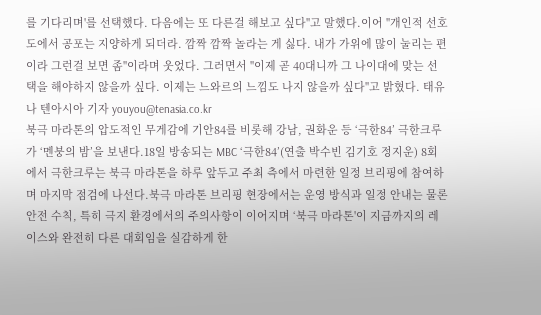를 기다리며'를 선택했다. 다음에는 또 다른걸 해보고 싶다"고 말했다.이어 "개인적 선호도에서 공포는 지양하게 되더라. 깜짝 깜짝 놀라는 게 싫다. 내가 가위에 많이 눌리는 편이라 그런걸 보면 좀"이라며 웃었다. 그러면서 "이제 곧 40대니까 그 나이대에 맞는 선택을 해야하지 않을까 싶다. 이제는 느와르의 느낌도 나지 않을까 싶다"고 밝혔다. 태유나 텐아시아 기자 youyou@tenasia.co.kr
북극 마라톤의 압도적인 무게감에 기안84를 비롯해 강남, 권화운 등 ‘극한84’ 극한크루가 ‘멘붕의 밤’을 보낸다.18일 방송되는 MBC ‘극한84’(연출 박수빈 김기호 정지운) 8회에서 극한크루는 북극 마라톤을 하루 앞두고 주최 측에서 마련한 일정 브리핑에 참여하며 마지막 점검에 나선다.북극 마라톤 브리핑 현장에서는 운영 방식과 일정 안내는 물론 안전 수칙, 특히 극지 환경에서의 주의사항이 이어지며 ‘북극 마라톤'이 지금까지의 레이스와 완전히 다른 대회임을 실감하게 한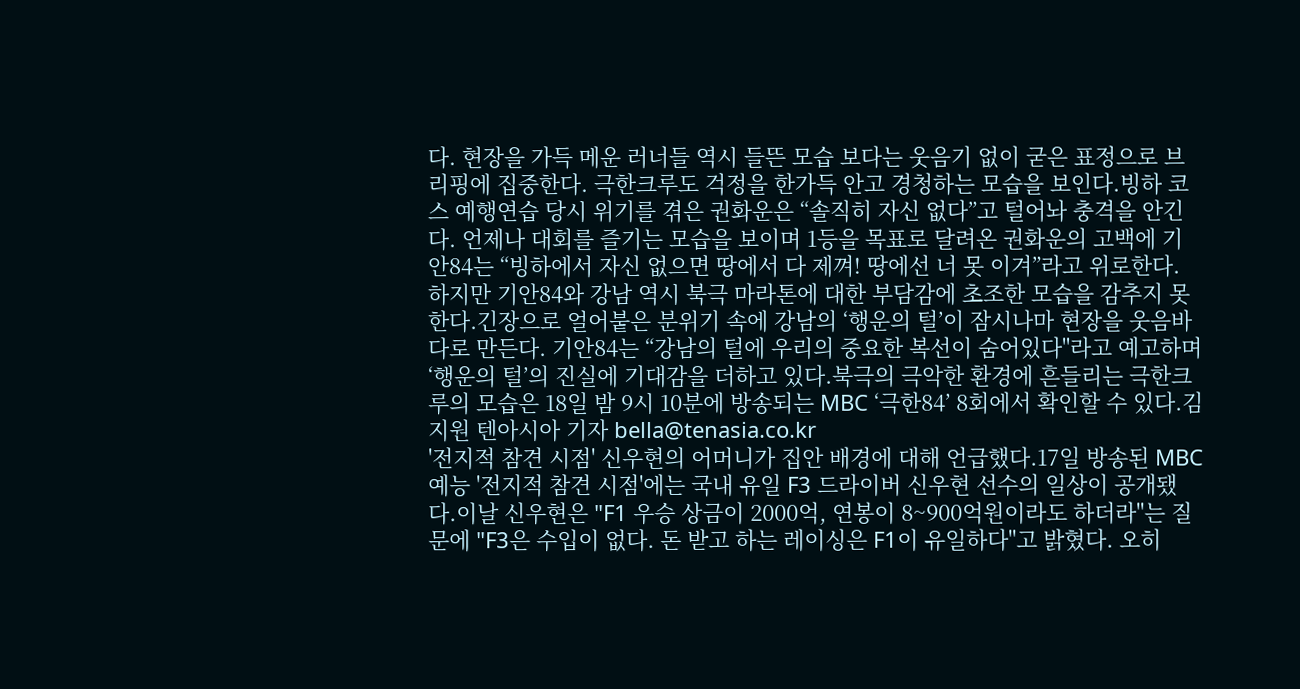다. 현장을 가득 메운 러너들 역시 들뜬 모습 보다는 웃음기 없이 굳은 표정으로 브리핑에 집중한다. 극한크루도 걱정을 한가득 안고 경청하는 모습을 보인다.빙하 코스 예행연습 당시 위기를 겪은 권화운은 “솔직히 자신 없다”고 털어놔 충격을 안긴다. 언제나 대회를 즐기는 모습을 보이며 1등을 목표로 달려온 권화운의 고백에 기안84는 “빙하에서 자신 없으면 땅에서 다 제껴! 땅에선 너 못 이겨”라고 위로한다. 하지만 기안84와 강남 역시 북극 마라톤에 대한 부담감에 초조한 모습을 감추지 못한다.긴장으로 얼어붙은 분위기 속에 강남의 ‘행운의 털’이 잠시나마 현장을 웃음바다로 만든다. 기안84는 “강남의 털에 우리의 중요한 복선이 숨어있다"라고 예고하며 ‘행운의 털’의 진실에 기대감을 더하고 있다.북극의 극악한 환경에 흔들리는 극한크루의 모습은 18일 밤 9시 10분에 방송되는 MBC ‘극한84’ 8회에서 확인할 수 있다.김지원 텐아시아 기자 bella@tenasia.co.kr
'전지적 참견 시점' 신우현의 어머니가 집안 배경에 대해 언급했다.17일 방송된 MBC 예능 '전지적 참견 시점'에는 국내 유일 F3 드라이버 신우현 선수의 일상이 공개됐다.이날 신우현은 "F1 우승 상금이 2000억, 연봉이 8~900억원이라도 하더라"는 질문에 "F3은 수입이 없다. 돈 받고 하는 레이싱은 F1이 유일하다"고 밝혔다. 오히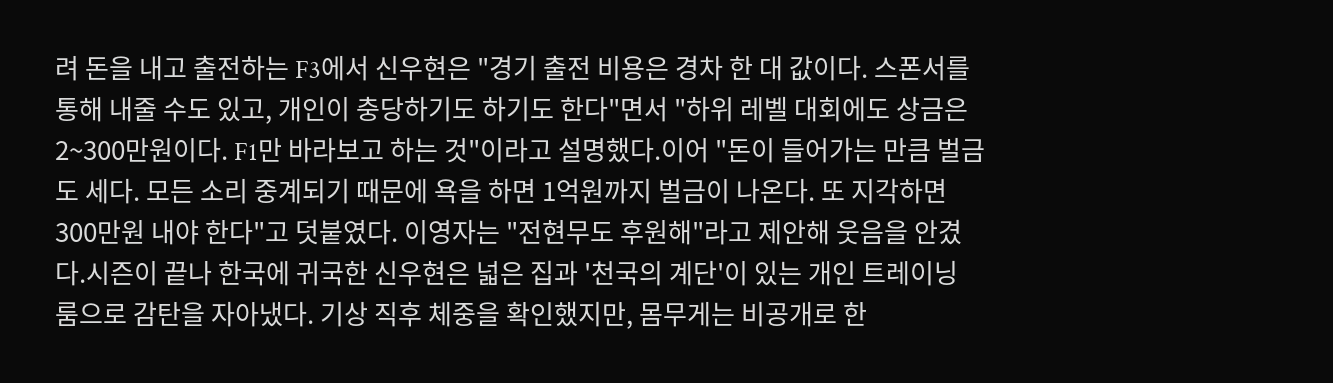려 돈을 내고 출전하는 F3에서 신우현은 "경기 출전 비용은 경차 한 대 값이다. 스폰서를 통해 내줄 수도 있고, 개인이 충당하기도 하기도 한다"면서 "하위 레벨 대회에도 상금은 2~300만원이다. F1만 바라보고 하는 것"이라고 설명했다.이어 "돈이 들어가는 만큼 벌금도 세다. 모든 소리 중계되기 때문에 욕을 하면 1억원까지 벌금이 나온다. 또 지각하면 300만원 내야 한다"고 덧붙였다. 이영자는 "전현무도 후원해"라고 제안해 웃음을 안겼다.시즌이 끝나 한국에 귀국한 신우현은 넓은 집과 '천국의 계단'이 있는 개인 트레이닝 룸으로 감탄을 자아냈다. 기상 직후 체중을 확인했지만, 몸무게는 비공개로 한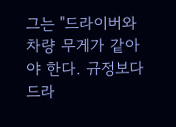그는 "드라이버와 차량 무게가 같아야 한다. 규정보다 드라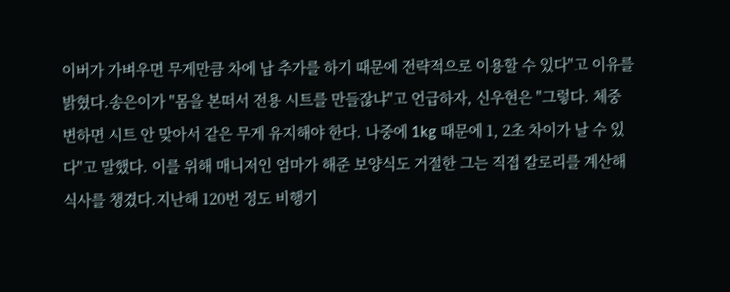이버가 가벼우면 무게만큼 차에 납 추가를 하기 때문에 전략적으로 이용할 수 있다"고 이유를 밝혔다.송은이가 "몸을 본떠서 전용 시트를 만들잖냐"고 언급하자, 신우현은 "그렇다. 체중 변하면 시트 안 맞아서 같은 무게 유지해야 한다. 나중에 1kg 때문에 1, 2초 차이가 날 수 있다"고 말했다. 이를 위해 매니저인 엄마가 해준 보양식도 거절한 그는 직접 칼로리를 계산해 식사를 챙겼다.지난해 120번 정도 비행기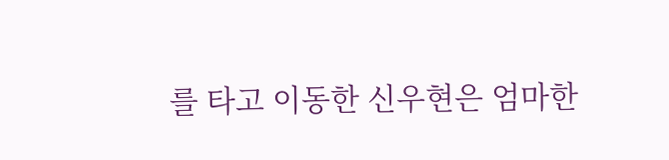를 타고 이동한 신우현은 엄마한